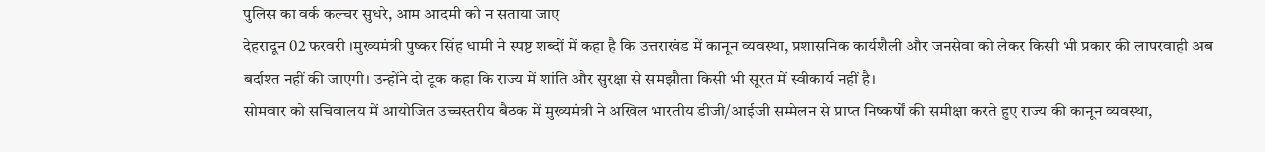पुलिस का वर्क कल्चर सुधरे, आम आदमी को न सताया जाए
देहरादून 02 फरवरी ।मुख्यमंत्री पुष्कर सिंह धामी ने स्पष्ट शब्दों में कहा है कि उत्तराखंड में कानून व्यवस्था, प्रशासनिक कार्यशैली और जनसेवा को लेकर किसी भी प्रकार की लापरवाही अब बर्दाश्त नहीं की जाएगी। उन्होंने दो टूक कहा कि राज्य में शांति और सुरक्षा से समझौता किसी भी सूरत में स्वीकार्य नहीं है।
सोमवार को सचिवालय में आयोजित उच्चस्तरीय बैठक में मुख्यमंत्री ने अखिल भारतीय डीजी/आईजी सम्मेलन से प्राप्त निष्कर्षों की समीक्षा करते हुए राज्य की कानून व्यवस्था,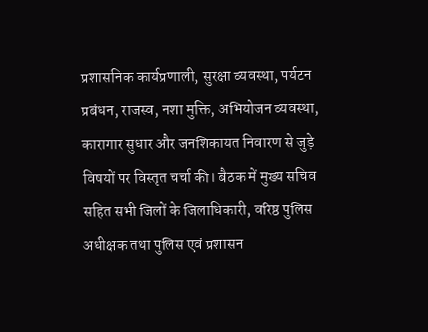प्रशासनिक कार्यप्रणाली, सुरक्षा व्यवस्था, पर्यटन प्रबंधन, राजस्व, नशा मुक्ति, अभियोजन व्यवस्था, कारागार सुधार और जनशिकायत निवारण से जुड़े विषयों पर विस्तृत चर्चा की। बैठक में मुख्य सचिव सहित सभी जिलों के जिलाधिकारी, वरिष्ठ पुलिस अधीक्षक तथा पुलिस एवं प्रशासन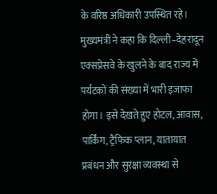के वरिष्ठ अधिकारी उपस्थित रहे।
मुख्यमंत्री ने कहा कि दिल्ली–देहरादून एक्सप्रेसवे के खुलने के बाद राज्य में पर्यटकों की संख्या में भारी इजाफा होगा। इसे देखते हुए होटल, आवास, पार्किंग, ट्रैफिक प्लान, यातायात प्रबंधन और सुरक्षा व्यवस्था से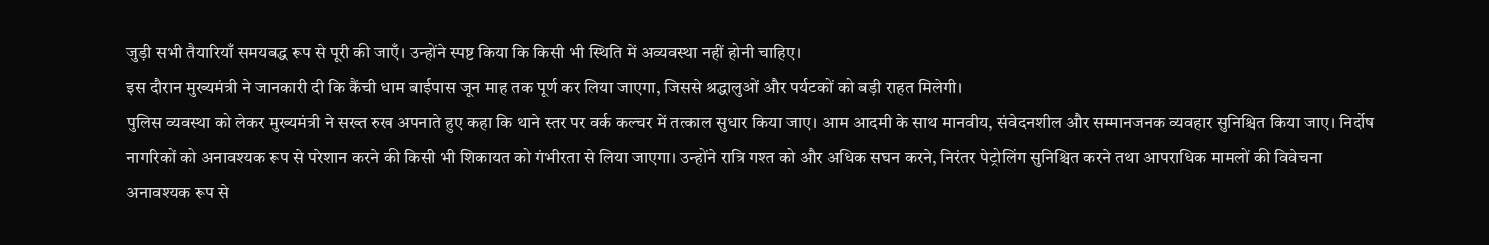जुड़ी सभी तैयारियाँ समयबद्ध रूप से पूरी की जाएँ। उन्होंने स्पष्ट किया कि किसी भी स्थिति में अव्यवस्था नहीं होनी चाहिए।
इस दौरान मुख्यमंत्री ने जानकारी दी कि कैंची धाम बाईपास जून माह तक पूर्ण कर लिया जाएगा, जिससे श्रद्धालुओं और पर्यटकों को बड़ी राहत मिलेगी।
पुलिस व्यवस्था को लेकर मुख्यमंत्री ने सख्त रुख अपनाते हुए कहा कि थाने स्तर पर वर्क कल्चर में तत्काल सुधार किया जाए। आम आदमी के साथ मानवीय, संवेदनशील और सम्मानजनक व्यवहार सुनिश्चित किया जाए। निर्दोष नागरिकों को अनावश्यक रूप से परेशान करने की किसी भी शिकायत को गंभीरता से लिया जाएगा। उन्होंने रात्रि गश्त को और अधिक सघन करने, निरंतर पेट्रोलिंग सुनिश्चित करने तथा आपराधिक मामलों की विवेचना अनावश्यक रूप से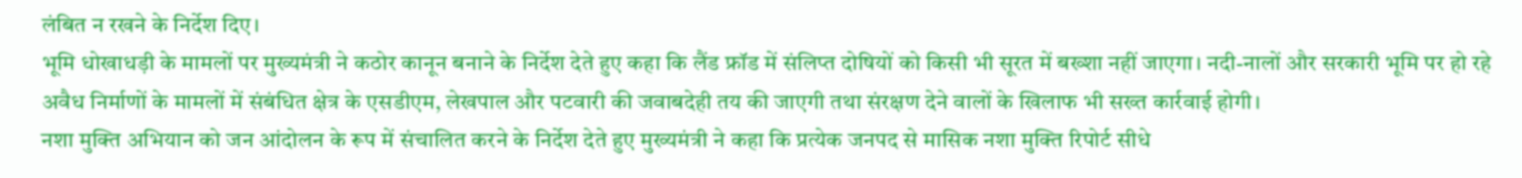लंबित न रखने के निर्देश दिए।
भूमि धोखाधड़ी के मामलों पर मुख्यमंत्री ने कठोर कानून बनाने के निर्देश देते हुए कहा कि लैंड फ्रॉड में संलिप्त दोषियों को किसी भी सूरत में बख्शा नहीं जाएगा। नदी-नालों और सरकारी भूमि पर हो रहे अवैध निर्माणों के मामलों में संबंधित क्षेत्र के एसडीएम, लेखपाल और पटवारी की जवाबदेही तय की जाएगी तथा संरक्षण देने वालों के खिलाफ भी सख्त कार्रवाई होगी।
नशा मुक्ति अभियान को जन आंदोलन के रूप में संचालित करने के निर्देश देते हुए मुख्यमंत्री ने कहा कि प्रत्येक जनपद से मासिक नशा मुक्ति रिपोर्ट सीधे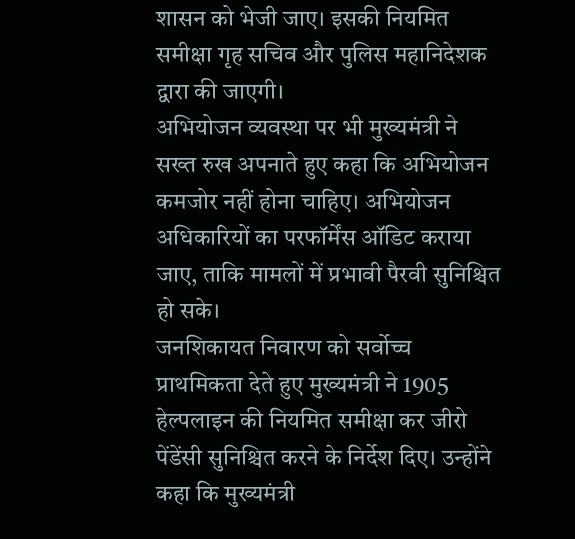शासन को भेजी जाए। इसकी नियमित समीक्षा गृह सचिव और पुलिस महानिदेशक द्वारा की जाएगी।
अभियोजन व्यवस्था पर भी मुख्यमंत्री ने सख्त रुख अपनाते हुए कहा कि अभियोजन कमजोर नहीं होना चाहिए। अभियोजन अधिकारियों का परफॉर्मेंस ऑडिट कराया जाए, ताकि मामलों में प्रभावी पैरवी सुनिश्चित हो सके।
जनशिकायत निवारण को सर्वोच्च प्राथमिकता देते हुए मुख्यमंत्री ने 1905 हेल्पलाइन की नियमित समीक्षा कर जीरो पेंडेंसी सुनिश्चित करने के निर्देश दिए। उन्होंने कहा कि मुख्यमंत्री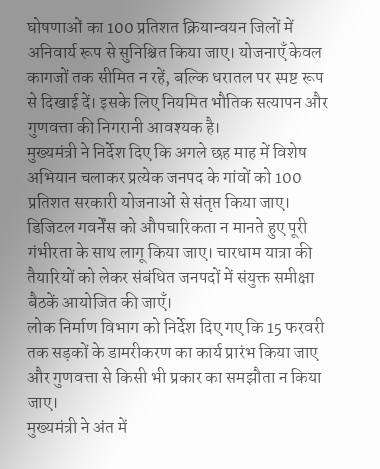घोषणाओं का 100 प्रतिशत क्रियान्वयन जिलों में अनिवार्य रूप से सुनिश्चित किया जाए। योजनाएँ केवल कागजों तक सीमित न रहें, बल्कि धरातल पर स्पष्ट रूप से दिखाई दें। इसके लिए नियमित भौतिक सत्यापन और गुणवत्ता की निगरानी आवश्यक है।
मुख्यमंत्री ने निर्देश दिए कि अगले छह माह में विशेष अभियान चलाकर प्रत्येक जनपद के गांवों को 100 प्रतिशत सरकारी योजनाओं से संतृप्त किया जाए। डिजिटल गवर्नेंस को औपचारिकता न मानते हुए पूरी गंभीरता के साथ लागू किया जाए। चारधाम यात्रा की तैयारियों को लेकर संबंधित जनपदों में संयुक्त समीक्षा बैठकें आयोजित की जाएँ।
लोक निर्माण विभाग को निर्देश दिए गए कि 15 फरवरी तक सड़कों के डामरीकरण का कार्य प्रारंभ किया जाए और गुणवत्ता से किसी भी प्रकार का समझौता न किया जाए।
मुख्यमंत्री ने अंत में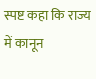स्पष्ट कहा कि राज्य में कानून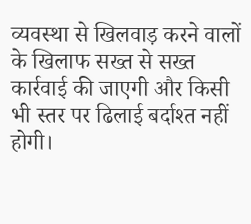व्यवस्था से खिलवाड़ करने वालों के खिलाफ सख्त से सख्त कार्रवाई की जाएगी और किसी भी स्तर पर ढिलाई बर्दाश्त नहीं होगी।